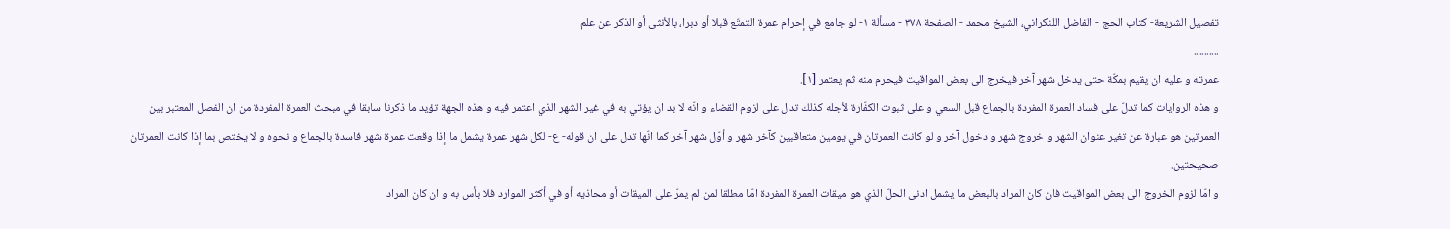تفصيل الشريعة- كتاب الحج - الفاضل اللنكراني، الشيخ محمد - الصفحة ٣٧٨ - مسألة ١- لو جامع في إحرام عمرة التمتّع قبلا أو دبرا، بالأنثى أو الذكر عن علم
..........
عمرته و عليه ان يقيم بمكّة حتى يدخل شهر آخر فيخرج الى بعض المواقيت فيحرم منه ثم يعتمر [١].
و هذه الروايات كما تدلّ على فساد العمرة المفردة بالجماع قبل السعي و على ثبوت الكفّارة لأجله كذلك تدل على لزوم القضاء و انّه لا بد ان يؤتي به في غير الشهر الذي اعتمر فيه و هذه الجهة تؤيد ما ذكرنا سابقا في مبحث العمرة المفردة من ان الفصل المعتبر بين العمرتين هو عبارة عن تغير عنوان الشهر و خروج شهر و دخول آخر و لو كانت العمرتان في يومين متعاقبين كآخر شهر و أوّل شهر آخر كما انّها تدل على ان قوله- ع- لكل شهر عمرة يشمل ما إذا وقعت عمرة شهر فاسدة بالجماع و نحوه و لا يختص بما إذا كانت العمرتان صحيحتين.
و امّا لزوم الخروج الى بعض المواقيت فان كان المراد بالبعض ما يشمل ادنى الحلّ الذي هو ميقات العمرة المفردة امّا مطلقا لمن لم يمرّ على الميقات أو محاذيه أو في أكثر الموارد فلا بأس به و ان كان المراد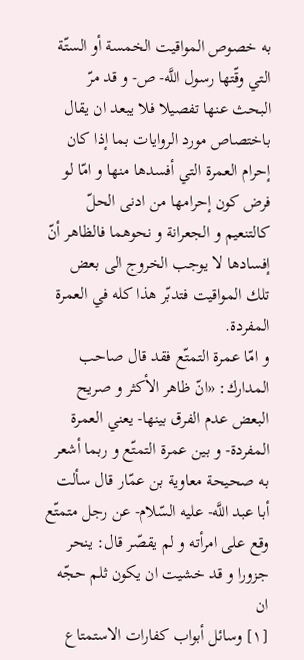به خصوص المواقيت الخمسة أو الستّة التي وقّتها رسول اللَّه- ص- و قد مرّ البحث عنها تفصيلا فلا يبعد ان يقال باختصاص مورد الروايات بما إذا كان إحرام العمرة التي أفسدها منها و امّا لو فرض كون إحرامها من ادنى الحلّ كالتنعيم و الجعرانة و نحوهما فالظاهر أنّ إفسادها لا يوجب الخروج الى بعض تلك المواقيت فتدبّر هذا كله في العمرة المفردة.
و امّا عمرة التمتّع فقد قال صاحب المدارك: «انّ ظاهر الأكثر و صريح البعض عدم الفرق بينها- يعني العمرة المفردة- و بين عمرة التمتّع و ربما أشعر به صحيحة معاوية بن عمّار قال سألت أبا عبد اللَّه- عليه السّلام- عن رجل متمتّع وقع على امرأته و لم يقصّر قال: ينحر جزورا و قد خشيت ان يكون ثلم حجّه ان
[١] وسائل أبواب كفارات الاستمتاع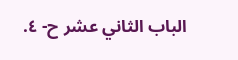الباب الثاني عشر ح- ٤.